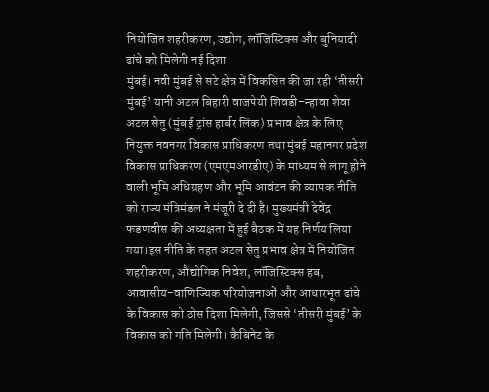नियोजित शहरीकरण, उद्योग, लॉजिस्टिक्स और बुनियादी ढांचे को मिलेगी नई दिशा
मुंबई। नवी मुंबई से सटे क्षेत्र में विकसित की जा रही ‘तीसरी मुंबई’ यानी अटल बिहारी वाजपेयी शिवडी–न्हावा शेवा अटल सेतु (मुंबई ट्रांस हार्बर लिंक) प्रभाव क्षेत्र के लिए नियुक्त नवनगर विकास प्राधिकरण तथा मुंबई महानगर प्रदेश विकास प्राधिकरण (एमएमआरडीए) के माध्यम से लागू होने वाली भूमि अधिग्रहण और भूमि आवंटन की व्यापक नीति को राज्य मंत्रिमंडल ने मंजूरी दे दी है। मुख्यमंत्री देवेंद्र फडणवीस की अध्यक्षता में हुई बैठक में यह निर्णय लिया गया।इस नीति के तहत अटल सेतु प्रभाव क्षेत्र में नियोजित शहरीकरण, औद्योगिक निवेश, लॉजिस्टिक्स हब, आवासीय-वाणिज्यिक परियोजनाओं और आधारभूत ढांचे के विकास को ठोस दिशा मिलेगी, जिससे ‘तीसरी मुंबई’ के विकास को गति मिलेगी। कैबिनेट के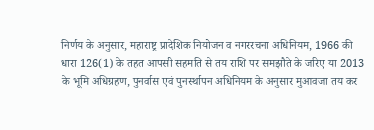निर्णय के अनुसार, महाराष्ट्र प्रादेशिक नियोजन व नगररचना अधिनियम, 1966 की धारा 126(1) के तहत आपसी सहमति से तय राशि पर समझौते के जरिए या 2013 के भूमि अधिग्रहण, पुनर्वास एवं पुनर्स्थापन अधिनियम के अनुसार मुआवजा तय कर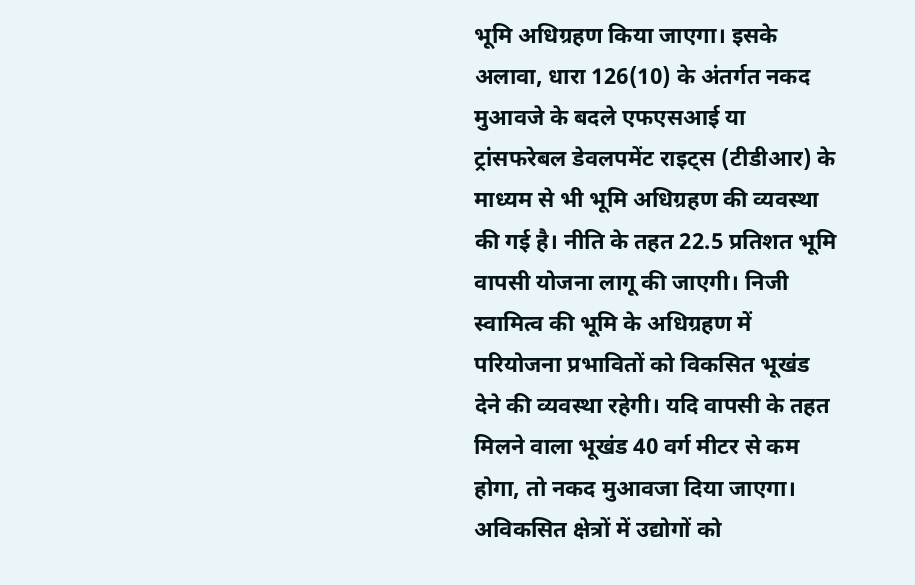भूमि अधिग्रहण किया जाएगा। इसके अलावा, धारा 126(10) के अंतर्गत नकद मुआवजे के बदले एफएसआई या ट्रांसफरेबल डेवलपमेंट राइट्स (टीडीआर) के माध्यम से भी भूमि अधिग्रहण की व्यवस्था की गई है। नीति के तहत 22.5 प्रतिशत भूमि वापसी योजना लागू की जाएगी। निजी स्वामित्व की भूमि के अधिग्रहण में परियोजना प्रभावितों को विकसित भूखंड देने की व्यवस्था रहेगी। यदि वापसी के तहत मिलने वाला भूखंड 40 वर्ग मीटर से कम होगा, तो नकद मुआवजा दिया जाएगा। अविकसित क्षेत्रों में उद्योगों को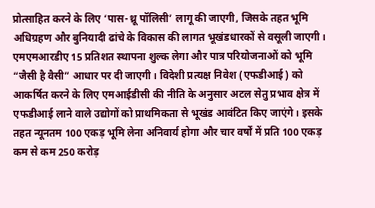प्रोत्साहित करने के लिए ‘पास-थ्रू पॉलिसी’ लागू की जाएगी, जिसके तहत भूमि अधिग्रहण और बुनियादी ढांचे के विकास की लागत भूखंडधारकों से वसूली जाएगी। एमएमआरडीए 15 प्रतिशत स्थापना शुल्क लेगा और पात्र परियोजनाओं को भूमि “जैसी है वैसी” आधार पर दी जाएगी। विदेशी प्रत्यक्ष निवेश (एफडीआई) को आकर्षित करने के लिए एमआईडीसी की नीति के अनुसार अटल सेतु प्रभाव क्षेत्र में एफडीआई लाने वाले उद्योगों को प्राथमिकता से भूखंड आवंटित किए जाएंगे। इसके तहत न्यूनतम 100 एकड़ भूमि लेना अनिवार्य होगा और चार वर्षों में प्रति 100 एकड़ कम से कम 250 करोड़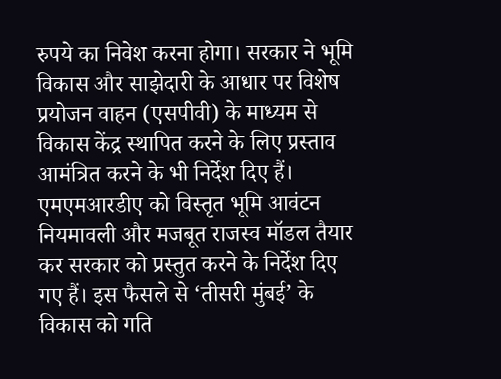रुपये का निवेश करना होगा। सरकार ने भूमि विकास और साझेदारी के आधार पर विशेष प्रयोजन वाहन (एसपीवी) के माध्यम से विकास केंद्र स्थापित करने के लिए प्रस्ताव आमंत्रित करने के भी निर्देश दिए हैं। एमएमआरडीए को विस्तृत भूमि आवंटन नियमावली और मजबूत राजस्व मॉडल तैयार कर सरकार को प्रस्तुत करने के निर्देश दिए गए हैं। इस फैसले से ‘तीसरी मुंबई’ के विकास को गति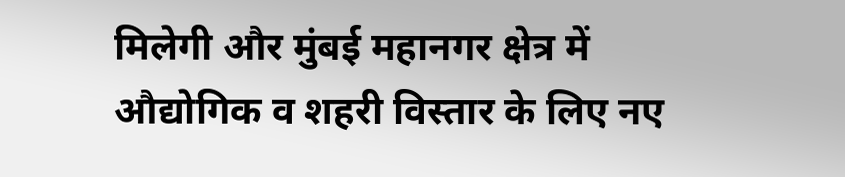मिलेगी और मुंबई महानगर क्षेत्र में औद्योगिक व शहरी विस्तार के लिए नए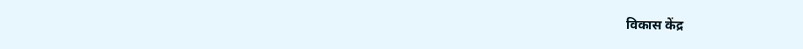विकास केंद्र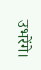उभरेंगे।